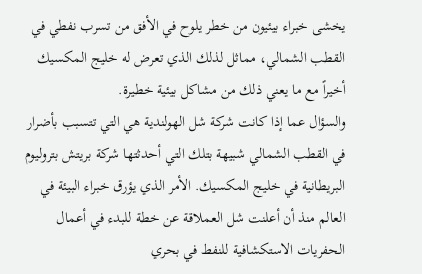يخشى خبراء بيئيون من خطر يلوح في الأفق من تسرب نفطي في القطب الشمالي، مماثل لذلك الذي تعرض له خليج المكسيك أخيراً مع ما يعني ذلك من مشاكل بيئية خطيرة.
والسؤال عما إذا كانت شركة شل الهولندية هي التي تتسبب بأضرار في القطب الشمالي شبيهة بتلك التي أحدثتها شركة بريتش بتروليوم البريطانية في خليج المكسيك. الأمر الذي يؤرق خبراء البيئة في العالم منذ أن أعلنت شل العملاقة عن خطة للبدء في أعمال الحفريات الاستكشافية للنفط في بحري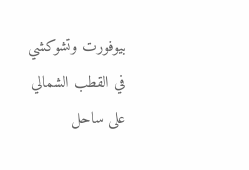بيوفورت وتشوكشي في القطب الشمالي على ساحل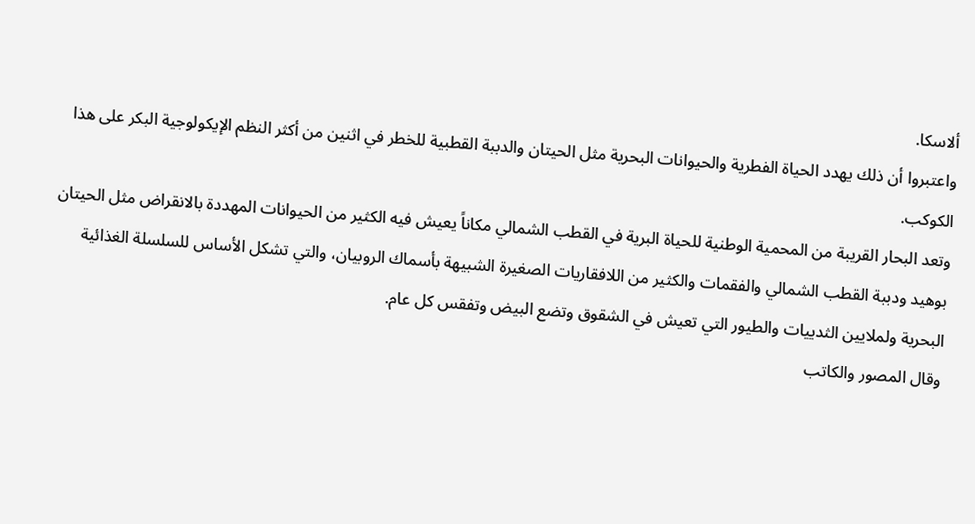ألاسكا.
واعتبروا أن ذلك يهدد الحياة الفطرية والحيوانات البحرية مثل الحيتان والدببة القطبية للخطر في اثنين من أكثر النظم الإيكولوجية البكر على هذا الكوكب.
وتعد البحار القريبة من المحمية الوطنية للحياة البرية في القطب الشمالي مكاناً يعيش فيه الكثير من الحيوانات المهددة بالانقراض مثل الحيتان بوهيد ودببة القطب الشمالي والفقمات والكثير من اللافقاريات الصغيرة الشبيهة بأسماك الروبيان، والتي تشكل الأساس للسلسلة الغذائية البحرية ولملايين الثدييات والطيور التي تعيش في الشقوق وتضع البيض وتفقس كل عام.
وقال المصور والكاتب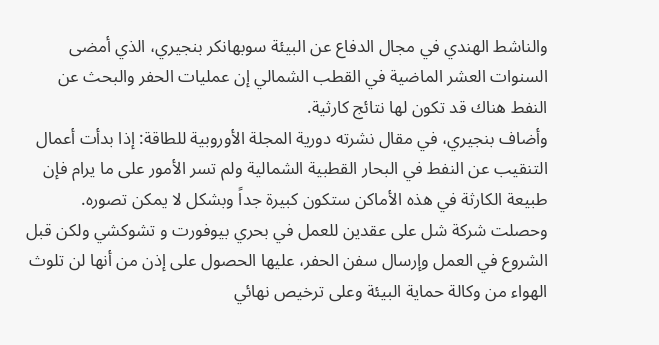والناشط الهندي في مجال الدفاع عن البيئة سوبهانكر بنجيري، الذي أمضى السنوات العشر الماضية في القطب الشمالي إن عمليات الحفر والبحث عن النفط هناك قد تكون لها نتائج كارثية.
وأضاف بنجيري، في مقال نشرته دورية المجلة الأوروبية للطاقة: إذا بدأت أعمال التنقيب عن النفط في البحار القطبية الشمالية ولم تسر الأمور على ما يرام فإن طبيعة الكارثة في هذه الأماكن ستكون كبيرة جداً وبشكل لا يمكن تصوره.
وحصلت شركة شل على عقدين للعمل في بحري بيوفورت و تشوكشي ولكن قبل الشروع في العمل وإرسال سفن الحفر، عليها الحصول على إذن من أنها لن تلوث الهواء من وكالة حماية البيئة وعلى ترخيص نهائي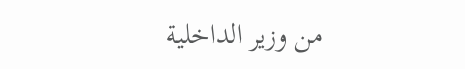من وزير الداخلية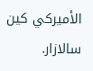الأميركي كين سالازار.